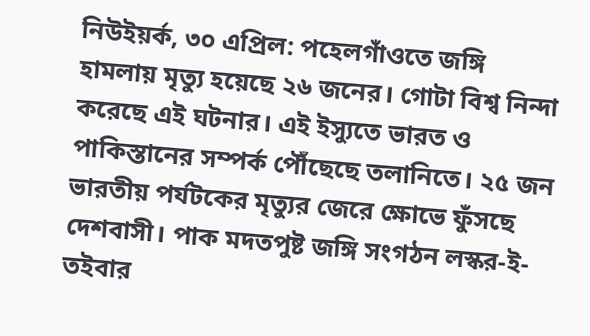নিউইয়র্ক, ৩০ এপ্রিল: পহেলগাঁওতে জঙ্গি হামলায় মৃত্যু হয়েছে ২৬ জনের। গোটা বিশ্ব নিন্দা করেছে এই ঘটনার। এই ইস্যুতে ভারত ও পাকিস্তানের সম্পর্ক পৌঁছেছে তলানিতে। ২৫ জন ভারতীয় পর্যটকের মৃত্যুর জেরে ক্ষোভে ফুঁসছে দেশবাসী। পাক মদতপুষ্ট জঙ্গি সংগঠন লস্কর-ই-তইবার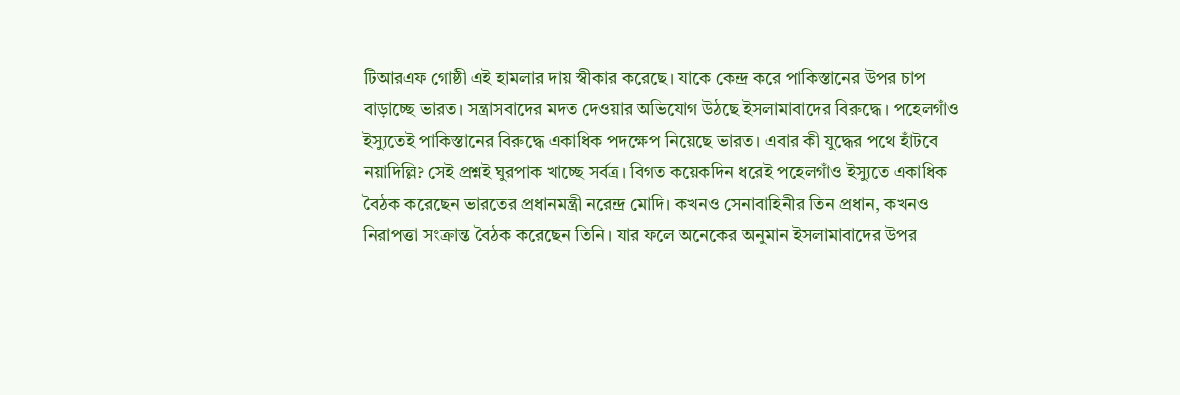টিআরএফ গোষ্ঠী এই হামলার দায় স্বীকার করেছে। যাকে কেন্দ্র করে পাকিস্তানের উপর চাপ বাড়াচ্ছে ভারত। সন্ত্রাসবাদের মদত দেওয়ার অভিযোগ উঠছে ইসলামাবাদের বিরুদ্ধে। পহেলগাঁও ইস্যুতেই পাকিস্তানের বিরুদ্ধে একাধিক পদক্ষেপ নিয়েছে ভারত। এবার কী যুদ্ধের পথে হাঁটবে নয়াদিল্লি? সেই প্রশ্নই ঘুরপাক খাচ্ছে সর্বত্র। বিগত কয়েকদিন ধরেই পহেলগাঁও ইস্যুতে একাধিক বৈঠক করেছেন ভারতের প্রধানমন্ত্রী নরেন্দ্র মোদি। কখনও সেনাবাহিনীর তিন প্রধান, কখনও নিরাপত্তা সংক্রান্ত বৈঠক করেছেন তিনি। যার ফলে অনেকের অনুমান ইসলামাবাদের উপর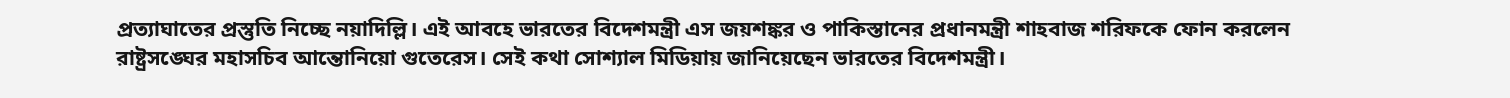প্রত্যাঘাতের প্রস্তুতি নিচ্ছে নয়াদিল্লি। এই আবহে ভারতের বিদেশমন্ত্রী এস জয়শঙ্কর ও পাকিস্তানের প্রধানমন্ত্রী শাহবাজ শরিফকে ফোন করলেন রাষ্ট্রসঙ্ঘের মহাসচিব আন্তোনিয়ো গুতেরেস। সেই কথা সোশ্যাল মিডিয়ায় জানিয়েছেন ভারতের বিদেশমন্ত্রী।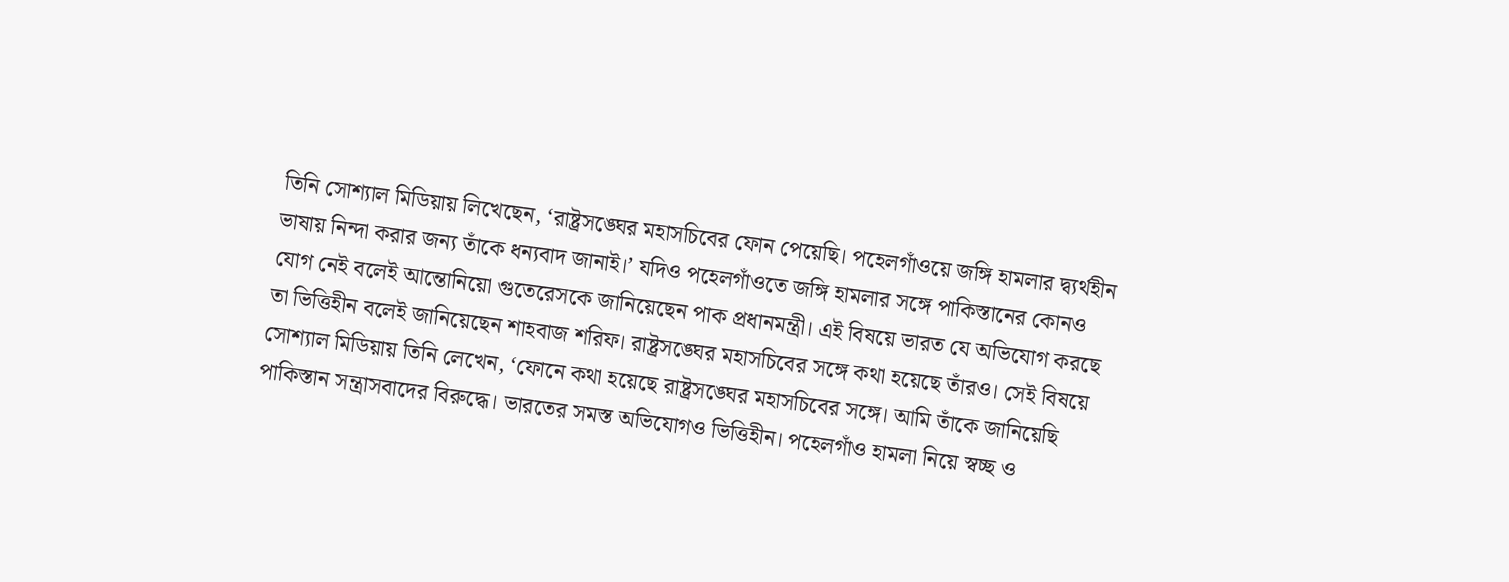তিনি সোশ্যাল মিডিয়ায় লিখেছেন, ‘রাষ্ট্রসঙ্ঘের মহাসচিবের ফোন পেয়েছি। পহেলগাঁওয়ে জঙ্গি হামলার দ্ব্যর্থহীন ভাষায় নিন্দা করার জন্য তাঁকে ধন্যবাদ জানাই।’ যদিও পহেলগাঁওতে জঙ্গি হামলার সঙ্গে পাকিস্তানের কোনও যোগ নেই বলেই আন্তোনিয়ো গুতেরেসকে জানিয়েছেন পাক প্রধানমন্ত্রী। এই বিষয়ে ভারত যে অভিযোগ করছে তা ভিত্তিহীন বলেই জানিয়েছেন শাহবাজ শরিফ। রাষ্ট্রসঙ্ঘের মহাসচিবের সঙ্গে কথা হয়েছে তাঁরও। সেই বিষয়ে সোশ্যাল মিডিয়ায় তিনি লেখেন, ‘ফোনে কথা হয়েছে রাষ্ট্রসঙ্ঘের মহাসচিবের সঙ্গে। আমি তাঁকে জানিয়েছি পাকিস্তান সন্ত্রাসবাদের বিরুদ্ধে। ভারতের সমস্ত অভিযোগও ভিত্তিহীন। পহেলগাঁও হামলা নিয়ে স্বচ্ছ ও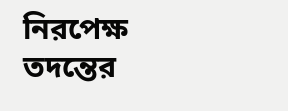নিরপেক্ষ তদন্তের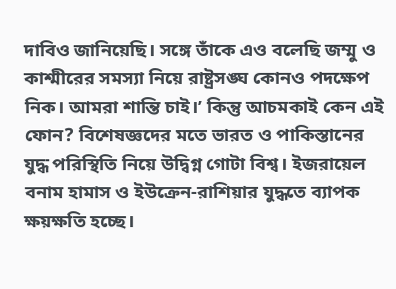দাবিও জানিয়েছি। সঙ্গে তাঁকে এও বলেছি জম্মু ও কাশ্মীরের সমস্যা নিয়ে রাষ্ট্রসঙ্ঘ কোনও পদক্ষেপ নিক। আমরা শান্তি চাই।’ কিন্তু আচমকাই কেন এই ফোন? বিশেষজ্ঞদের মতে ভারত ও পাকিস্তানের যুদ্ধ পরিস্থিতি নিয়ে উদ্বিগ্ন গোটা বিশ্ব। ইজরায়েল বনাম হামাস ও ইউক্রেন-রাশিয়ার যুদ্ধতে ব্যাপক ক্ষয়ক্ষতি হচ্ছে।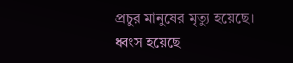প্রচুর মানুষের মৃত্যু হয়েছে। ধ্বংস হয়েছে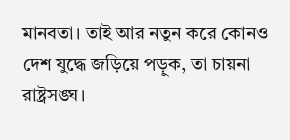মানবতা। তাই আর নতুন করে কোনও দেশ যুদ্ধে জড়িয়ে পড়ুক, তা চায়না রাষ্ট্রসঙ্ঘ।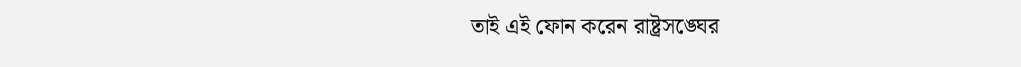তাই এই ফোন করেন রাষ্ট্রসঙ্ঘের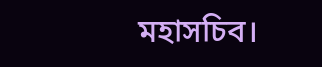মহাসচিব।